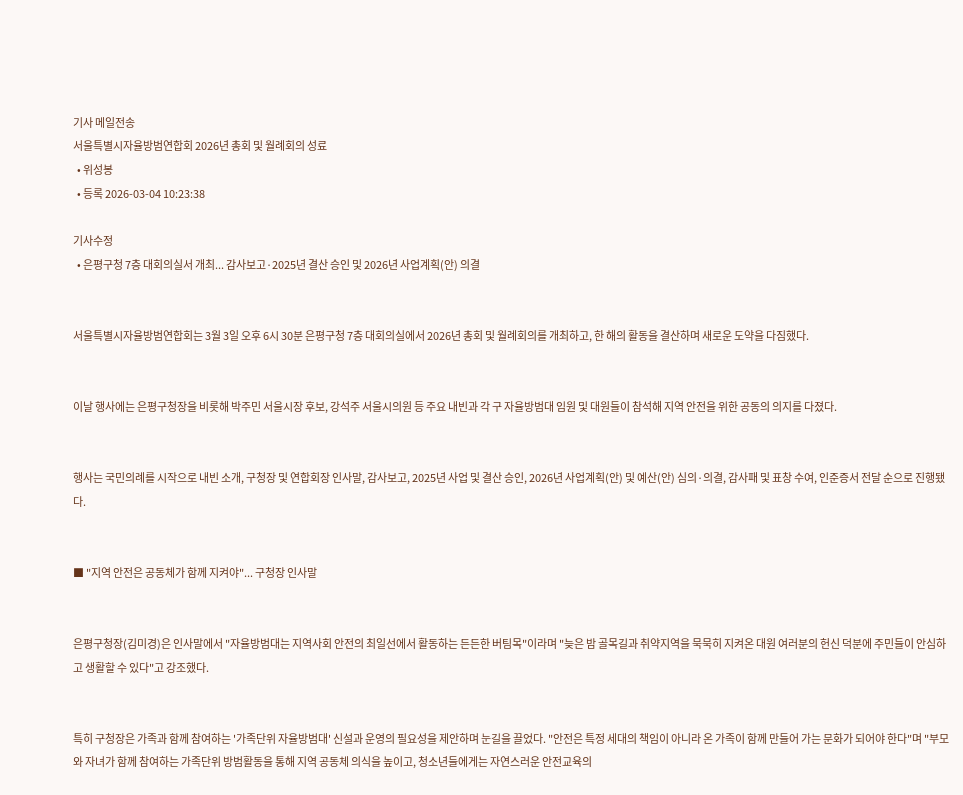기사 메일전송
서울특별시자율방범연합회 2026년 총회 및 월례회의 성료
  • 위성봉
  • 등록 2026-03-04 10:23:38

기사수정
  • 은평구청 7층 대회의실서 개최... 감사보고·2025년 결산 승인 및 2026년 사업계획(안) 의결


서울특별시자율방범연합회는 3월 3일 오후 6시 30분 은평구청 7층 대회의실에서 2026년 총회 및 월례회의를 개최하고, 한 해의 활동을 결산하며 새로운 도약을 다짐했다.


이날 행사에는 은평구청장을 비롯해 박주민 서울시장 후보, 강석주 서울시의원 등 주요 내빈과 각 구 자율방범대 임원 및 대원들이 참석해 지역 안전을 위한 공동의 의지를 다졌다.


행사는 국민의례를 시작으로 내빈 소개, 구청장 및 연합회장 인사말, 감사보고, 2025년 사업 및 결산 승인, 2026년 사업계획(안) 및 예산(안) 심의·의결, 감사패 및 표창 수여, 인준증서 전달 순으로 진행됐다.


■ "지역 안전은 공동체가 함께 지켜야"... 구청장 인사말


은평구청장(김미경)은 인사말에서 "자율방범대는 지역사회 안전의 최일선에서 활동하는 든든한 버팀목"이라며 "늦은 밤 골목길과 취약지역을 묵묵히 지켜온 대원 여러분의 헌신 덕분에 주민들이 안심하고 생활할 수 있다"고 강조했다.


특히 구청장은 가족과 함께 참여하는 '가족단위 자율방범대' 신설과 운영의 필요성을 제안하며 눈길을 끌었다. "안전은 특정 세대의 책임이 아니라 온 가족이 함께 만들어 가는 문화가 되어야 한다"며 "부모와 자녀가 함께 참여하는 가족단위 방범활동을 통해 지역 공동체 의식을 높이고, 청소년들에게는 자연스러운 안전교육의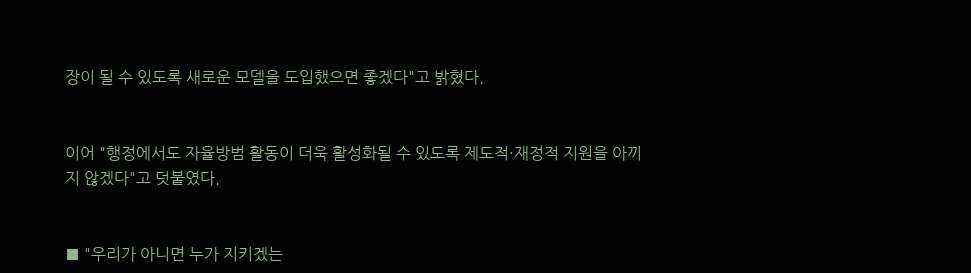장이 될 수 있도록 새로운 모델을 도입했으면 좋겠다"고 밝혔다.


이어 "행정에서도 자율방범 활동이 더욱 활성화될 수 있도록 제도적·재정적 지원을 아끼지 않겠다"고 덧붙였다.


■ "우리가 아니면 누가 지키겠는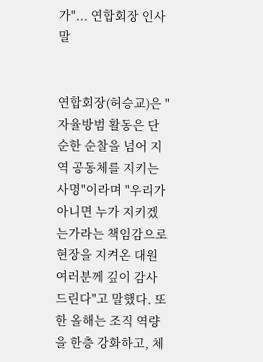가"... 연합회장 인사말


연합회장(허승교)은 "자율방범 활동은 단순한 순찰을 넘어 지역 공동체를 지키는 사명"이라며 "우리가 아니면 누가 지키겠는가라는 책임감으로 현장을 지켜온 대원 여러분께 깊이 감사드린다"고 말했다. 또한 올해는 조직 역량을 한층 강화하고, 체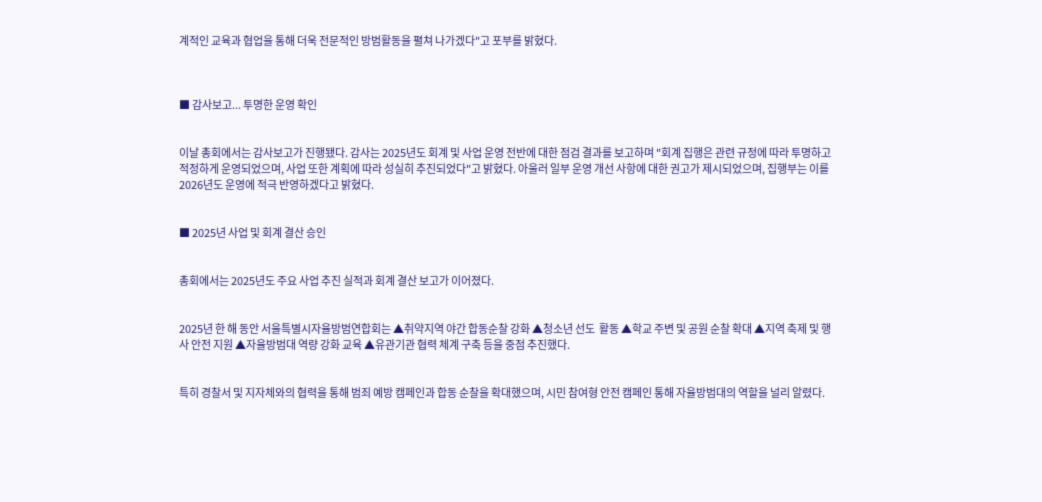계적인 교육과 협업을 통해 더욱 전문적인 방범활동을 펼쳐 나가겠다"고 포부를 밝혔다.



■ 감사보고... 투명한 운영 확인


이날 총회에서는 감사보고가 진행됐다. 감사는 2025년도 회계 및 사업 운영 전반에 대한 점검 결과를 보고하며 "회계 집행은 관련 규정에 따라 투명하고 적정하게 운영되었으며, 사업 또한 계획에 따라 성실히 추진되었다"고 밝혔다. 아울러 일부 운영 개선 사항에 대한 권고가 제시되었으며, 집행부는 이를 2026년도 운영에 적극 반영하겠다고 밝혔다.


■ 2025년 사업 및 회계 결산 승인


총회에서는 2025년도 주요 사업 추진 실적과 회계 결산 보고가 이어졌다.


2025년 한 해 동안 서울특별시자율방범연합회는 ▲취약지역 야간 합동순찰 강화 ▲청소년 선도  활동 ▲학교 주변 및 공원 순찰 확대 ▲지역 축제 및 행사 안전 지원 ▲자율방범대 역량 강화 교육 ▲유관기관 협력 체계 구축 등을 중점 추진했다.


특히 경찰서 및 지자체와의 협력을 통해 범죄 예방 캠페인과 합동 순찰을 확대했으며, 시민 참여형 안전 캠페인 통해 자율방범대의 역할을 널리 알렸다.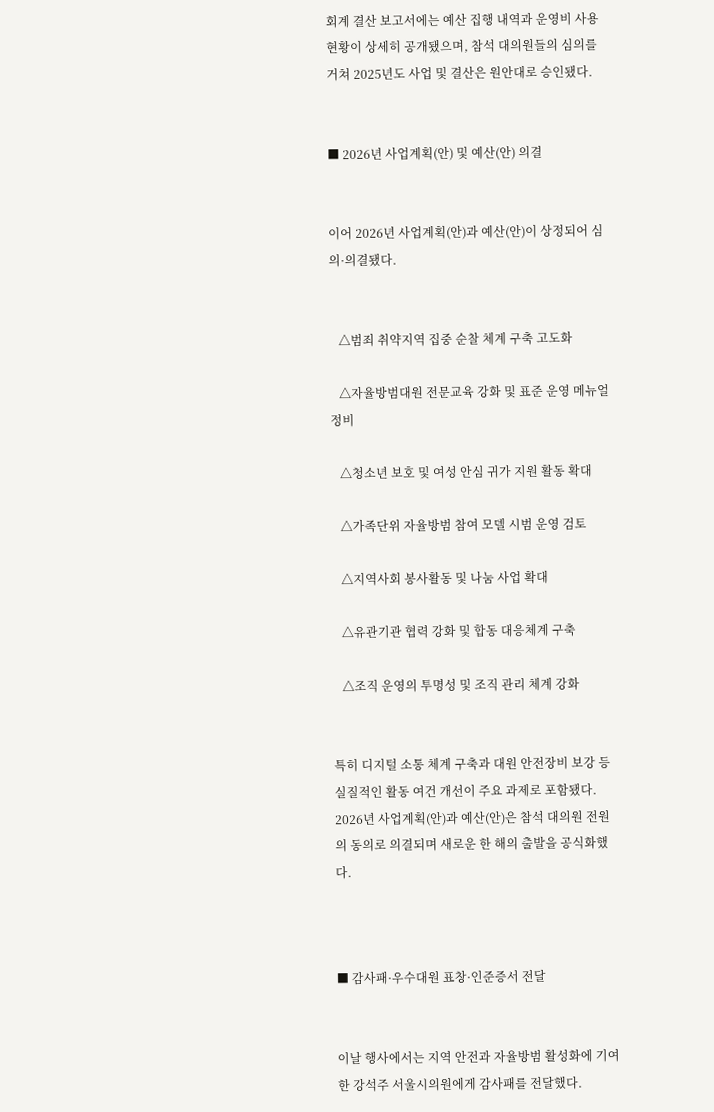회계 결산 보고서에는 예산 집행 내역과 운영비 사용 현황이 상세히 공개됐으며, 참석 대의원들의 심의를 거쳐 2025년도 사업 및 결산은 원안대로 승인됐다.


■ 2026년 사업계획(안) 및 예산(안) 의결


이어 2026년 사업계획(안)과 예산(안)이 상정되어 심의·의결됐다.


   △범죄 취약지역 집중 순찰 체계 구축 고도화

   △자율방범대원 전문교육 강화 및 표준 운영 메뉴얼 정비

   △청소년 보호 및 여성 안심 귀가 지원 활동 확대

   △가족단위 자율방범 참여 모델 시범 운영 검토

   △지역사회 봉사활동 및 나눔 사업 확대

   △유관기관 협력 강화 및 합동 대응체계 구축

   △조직 운영의 투명성 및 조직 관리 체계 강화


특히 디지털 소통 체계 구축과 대원 안전장비 보강 등 실질적인 활동 여건 개선이 주요 과제로 포함됐다. 2026년 사업계획(안)과 예산(안)은 참석 대의원 전원의 동의로 의결되며 새로운 한 해의 출발을 공식화했다.



■ 감사패·우수대원 표창·인준증서 전달


이날 행사에서는 지역 안전과 자율방범 활성화에 기여한 강석주 서울시의원에게 감사패를 전달했다.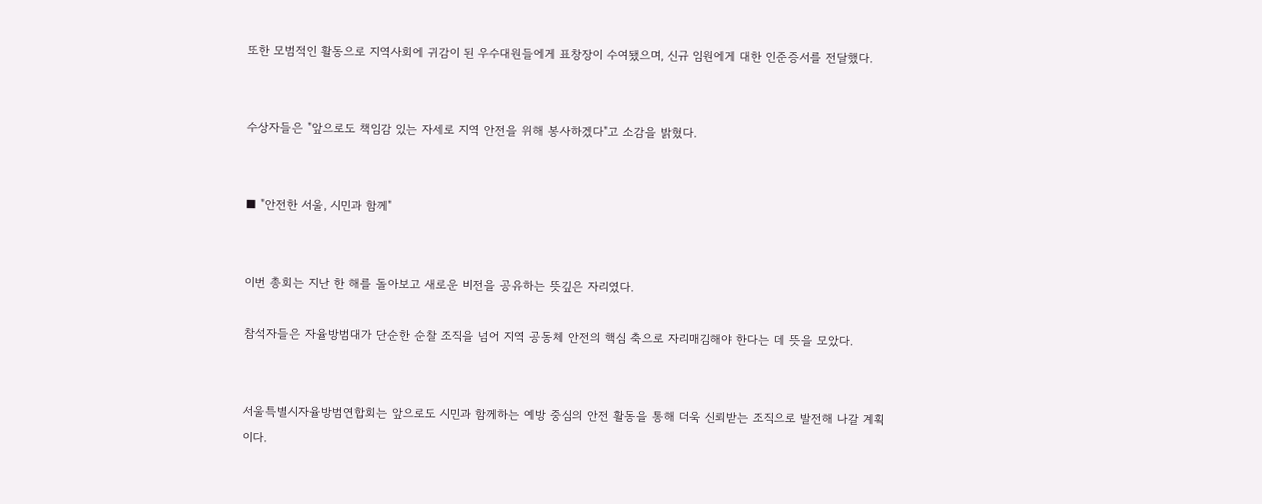또한 모범적인 활동으로 지역사회에 귀감이 된 우수대원들에게 표창장이 수여됐으며, 신규 임원에게 대한 인준증서를 전달했다.


수상자들은 "앞으로도 책임감 있는 자세로 지역 안전을 위해 봉사하겠다"고 소감을 밝혔다.


■ "안전한 서울, 시민과 함께"


이번 총회는 지난 한 해를 돌아보고 새로운 비전을 공유하는 뜻깊은 자리였다.

참석자들은 자율방범대가 단순한 순찰 조직을 넘어 지역 공동체 안전의 핵심 축으로 자리매김해야 한다는 데 뜻을 모았다.


서울특별시자율방범연합회는 앞으로도 시민과 함께하는 예방 중심의 안전 활동을 통해 더욱 신뢰받는 조직으로 발전해 나갈 계획이다.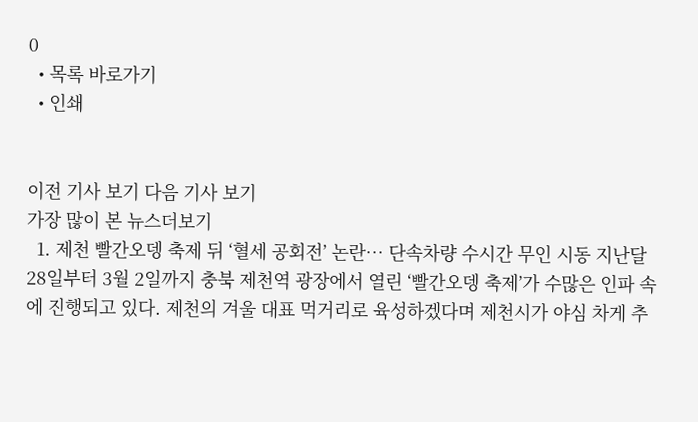0
  • 목록 바로가기
  • 인쇄


이전 기사 보기 다음 기사 보기
가장 많이 본 뉴스더보기
  1. 제천 빨간오뎅 축제 뒤 ‘혈세 공회전’ 논란… 단속차량 수시간 무인 시동 지난달 28일부터 3월 2일까지 충북 제천역 광장에서 열린 ‘빨간오뎅 축제’가 수많은 인파 속에 진행되고 있다. 제천의 겨울 대표 먹거리로 육성하겠다며 제천시가 야심 차게 추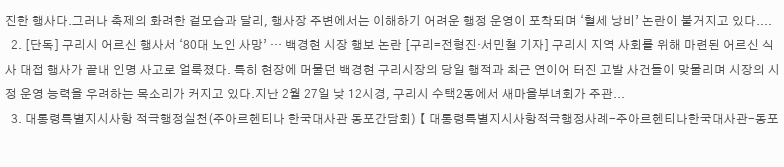진한 행사다.그러나 축제의 화려한 겉모습과 달리, 행사장 주변에서는 이해하기 어려운 행정 운영이 포착되며 ‘혈세 낭비’ 논란이 불거지고 있다....
  2. [단독] 구리시 어르신 행사서 ‘80대 노인 사망’ … 백경현 시장 행보 논란 [구리=전형진·서민철 기자] 구리시 지역 사회를 위해 마련된 어르신 식사 대접 행사가 끝내 인명 사고로 얼룩졌다. 특히 현장에 머물던 백경현 구리시장의 당일 행적과 최근 연이어 터진 고발 사건들이 맞물리며 시장의 시정 운영 능력을 우려하는 목소리가 커지고 있다.지난 2월 27일 낮 12시경, 구리시 수택2동에서 새마을부녀회가 주관...
  3. 대통령특별지시사항 적극행정실천(주아르헨티나 한국대사관 동포간담회) 【 대통령특별지시사항적극행정사례-주아르헨티나한국대사관-동포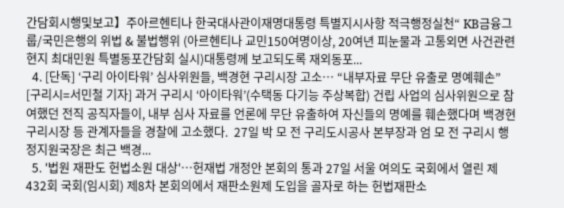간담회시행및보고】주아르헨티나 한국대사관이재명대통령 특별지시사항 적극행정실천“ KB금융그룹/국민은행의 위법 & 불법행위 (아르헨티나 교민150여명이상, 20여년 피눈물과 고통외면 사건관련 현지 최대민원 특별동포간담회 실시)대통령께 보고되도록 재외동포...
  4. [단독] ‘구리 아이타워’ 심사위원들, 백경현 구리시장 고소… “내부자료 무단 유출로 명예훼손” [구리시=서민철 기자] 과거 구리시 ‘아이타워’(수택동 다기능 주상복합) 건립 사업의 심사위원으로 참여했던 전직 공직자들이, 내부 심사 자료를 언론에 무단 유출하여 자신들의 명예를 훼손했다며 백경현 구리시장 등 관계자들을 경찰에 고소했다.  27일 박 모 전 구리도시공사 본부장과 엄 모 전 구리시 행정지원국장은 최근 백경...
  5. '법원 재판도 헌법소원 대상'…헌재법 개정안 본회의 통과 27일 서울 여의도 국회에서 열린 제432회 국회(임시회) 제8차 본회의에서 재판소원제 도입을 골자로 하는 헌법재판소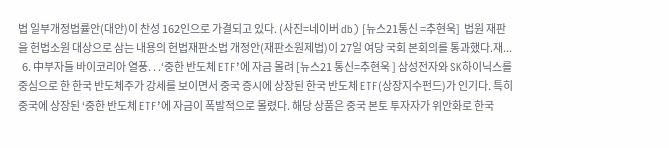법 일부개정법률안(대안)이 찬성 162인으로 가결되고 있다. (사진=네이버 db) [뉴스21통신 =추현욱]  법원 재판을 헌법소원 대상으로 삼는 내용의 헌법재판소법 개정안(재판소원제법)이 27일 여당 국회 본회의를 통과했다.재...
  6. 中부자들 바이코리아 열풍. . .‘중한 반도체 ETF’에 자금 몰려 [뉴스21 통신=추현욱 ] 삼성전자와 SK하이닉스를 중심으로 한 한국 반도체주가 강세를 보이면서 중국 증시에 상장된 한국 반도체 ETF(상장지수펀드)가 인기다. 특히 중국에 상장된 ‘중한 반도체 ETF’에 자금이 폭발적으로 몰렸다. 해당 상품은 중국 본토 투자자가 위안화로 한국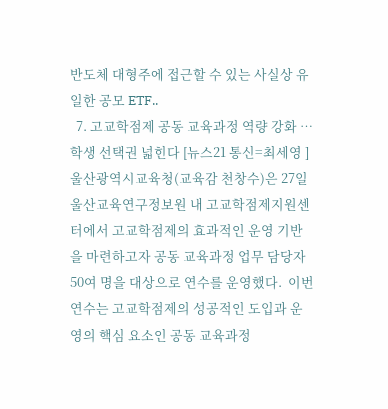반도체 대형주에 접근할 수 있는 사실상 유일한 공모 ETF..
  7. 고교학점제 공동 교육과정 역량 강화 …학생 선택권 넓힌다 [뉴스21 통신=최세영 ]울산광역시교육청(교육감 천창수)은 27일 울산교육연구정보원 내 고교학점제지원센터에서 고교학점제의 효과적인 운영 기반을 마련하고자 공동 교육과정 업무 담당자 50여 명을 대상으로 연수를 운영했다.  이번 연수는 고교학점제의 성공적인 도입과 운영의 핵심 요소인 공동 교육과정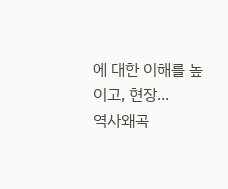에 대한 이해를 높이고, 현장...
역사왜곡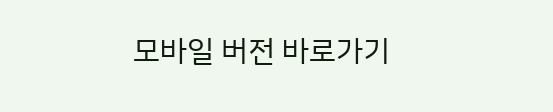모바일 버전 바로가기